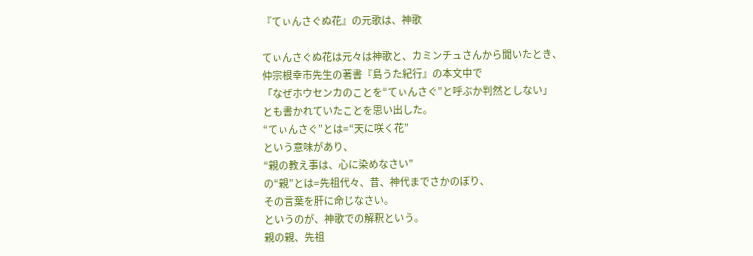『てぃんさぐぬ花』の元歌は、神歌

てぃんさぐぬ花は元々は神歌と、カミンチュさんから聞いたとき、
仲宗根幸市先生の著書『島うた紀行』の本文中で
「なぜホウセンカのことを“てぃんさぐ”と呼ぶか判然としない」
とも書かれていたことを思い出した。
“てぃんさぐ”とは=“天に咲く花”
という意味があり、
“親の教え事は、心に染めなさい”
の“親”とは=先祖代々、昔、神代までさかのぼり、
その言葉を肝に命じなさい。
というのが、神歌での解釈という。
親の親、先祖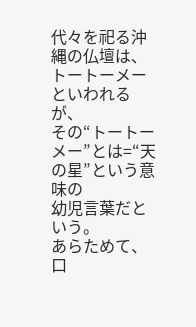代々を祀る沖縄の仏壇は、
トートーメーといわれるが、
その“トートーメー”とは=“天の星”という意味の
幼児言葉だという。
あらためて、口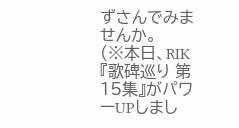ずさんでみませんか。
(※本日、RIK『歌碑巡り 第15集』がパワーUPしまし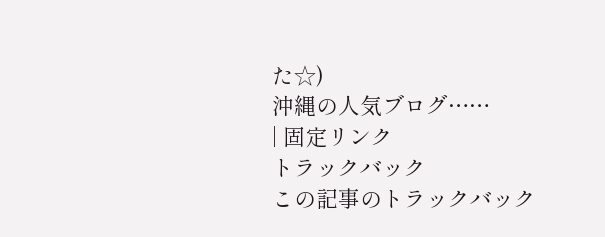た☆)
沖縄の人気ブログ……
| 固定リンク
トラックバック
この記事のトラックバック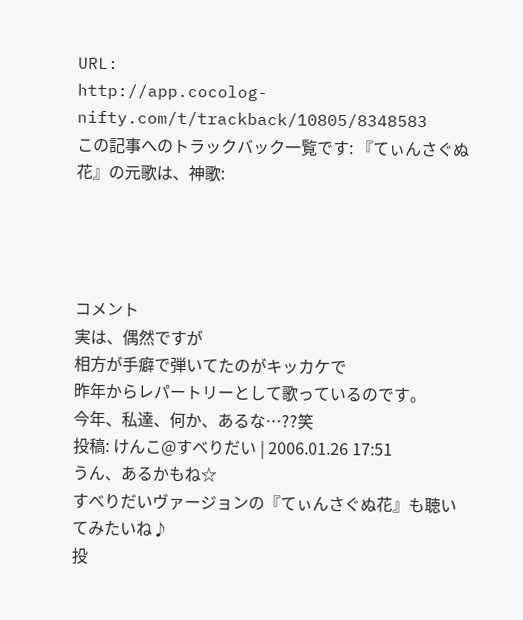URL:
http://app.cocolog-nifty.com/t/trackback/10805/8348583
この記事へのトラックバック一覧です: 『てぃんさぐぬ花』の元歌は、神歌:




コメント
実は、偶然ですが
相方が手癖で弾いてたのがキッカケで
昨年からレパートリーとして歌っているのです。
今年、私達、何か、あるな…??笑
投稿: けんこ@すべりだい | 2006.01.26 17:51
うん、あるかもね☆
すべりだいヴァージョンの『てぃんさぐぬ花』も聴いてみたいね♪
投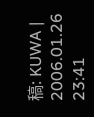稿: KUWA | 2006.01.26 23:41